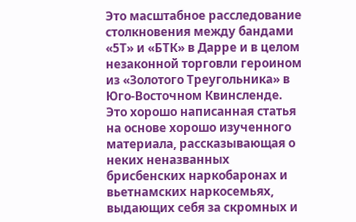Это масштабное расследование столкновения между бандами «5Т» и «БТК» в Дарре и в целом незаконной торговли героином из «Золотого Треугольника» в Юго-Восточном Квинсленде. Это хорошо написанная статья на основе хорошо изученного материала, рассказывающая о неких неназванных брисбенских наркобаронах и вьетнамских наркосемьях, выдающих себя за скромных и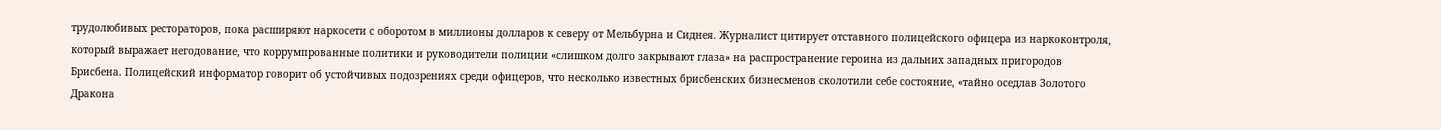трудолюбивых рестораторов, пока расширяют наркосети с оборотом в миллионы долларов к северу от Мельбурна и Сиднея. Журналист цитирует отставного полицейского офицера из наркоконтроля, который выражает негодование, что коррумпрованные политики и руководители полиции «слишком долго закрывают глаза» на распространение героина из дальних западных пригородов Брисбена. Полицейский информатор говорит об устойчивых подозрениях среди офицеров, что несколько известных брисбенских бизнесменов сколотили себе состояние, «тайно оседлав Золотого Дракона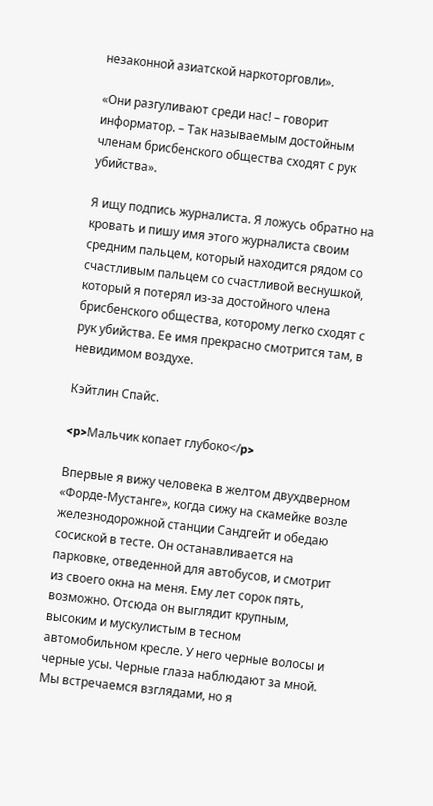незаконной азиатской наркоторговли».

«Они разгуливают среди нас! – говорит информатор. – Так называемым достойным членам брисбенского общества сходят с рук убийства».

Я ищу подпись журналиста. Я ложусь обратно на кровать и пишу имя этого журналиста своим средним пальцем, который находится рядом со счастливым пальцем со счастливой веснушкой, который я потерял из-за достойного члена брисбенского общества, которому легко сходят с рук убийства. Ее имя прекрасно смотрится там, в невидимом воздухе.

Кэйтлин Спайс.

<p>Мальчик копает глубоко</p>

Впервые я вижу человека в желтом двухдверном «Форде-Мустанге», когда сижу на скамейке возле железнодорожной станции Сандгейт и обедаю сосиской в тесте. Он останавливается на парковке, отведенной для автобусов, и смотрит из своего окна на меня. Ему лет сорок пять, возможно. Отсюда он выглядит крупным, высоким и мускулистым в тесном автомобильном кресле. У него черные волосы и черные усы. Черные глаза наблюдают за мной. Мы встречаемся взглядами, но я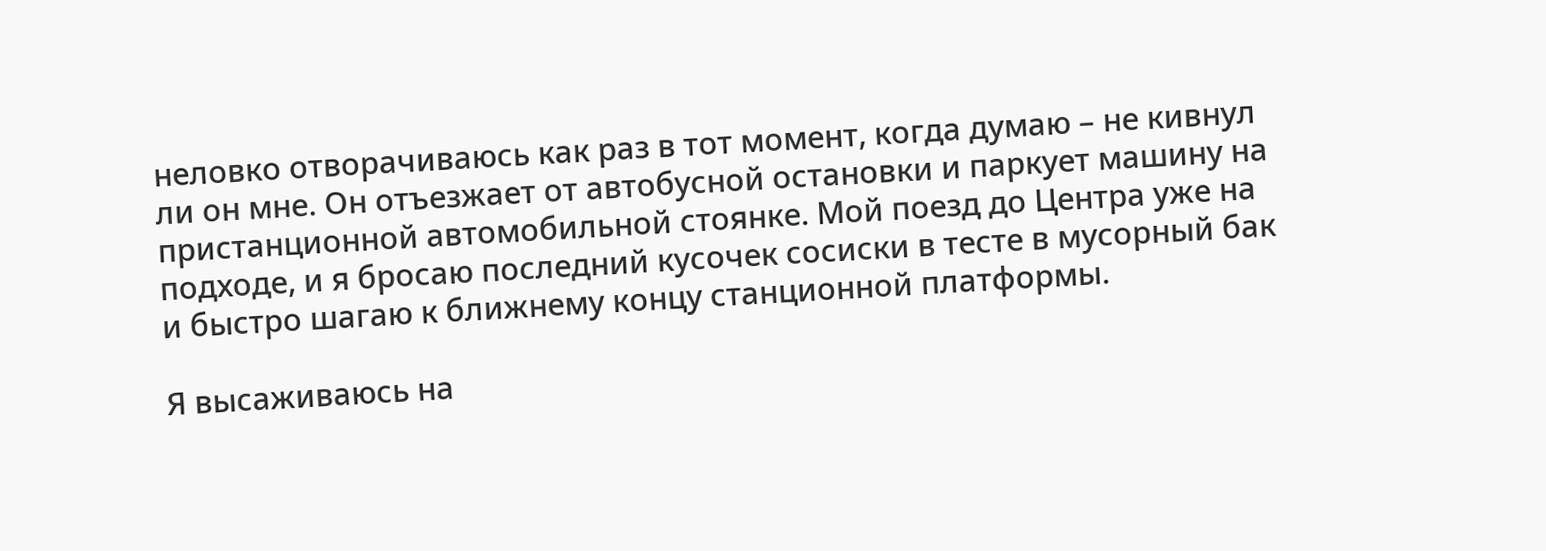неловко отворачиваюсь как раз в тот момент, когда думаю – не кивнул ли он мне. Он отъезжает от автобусной остановки и паркует машину на пристанционной автомобильной стоянке. Мой поезд до Центра уже на подходе, и я бросаю последний кусочек сосиски в тесте в мусорный бак и быстро шагаю к ближнему концу станционной платформы.

Я высаживаюсь на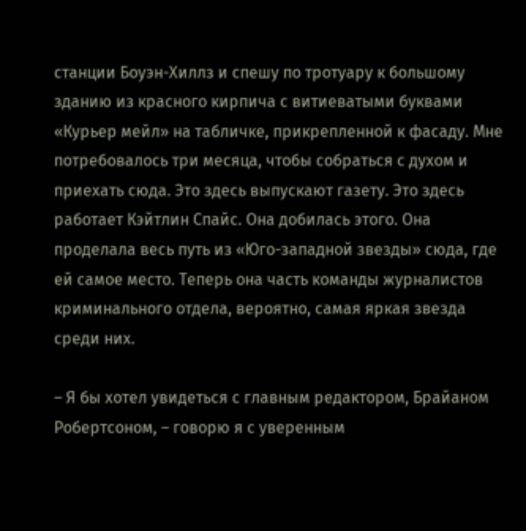станции Боуэн-Хиллз и спешу по тротуару к большому зданию из красного кирпича с витиеватыми буквами «Курьер мейл» на табличке, прикрепленной к фасаду. Мне потребовалось три месяца, чтобы собраться с духом и приехать сюда. Это здесь выпускают газету. Это здесь работает Кэйтлин Спайс. Она добилась этого. Она проделала весь путь из «Юго-западной звезды» сюда, где ей самое место. Теперь она часть команды журналистов криминального отдела, вероятно, самая яркая звезда среди них.

– Я бы хотел увидеться с главным редактором, Брайаном Робертсоном, – говорю я с уверенным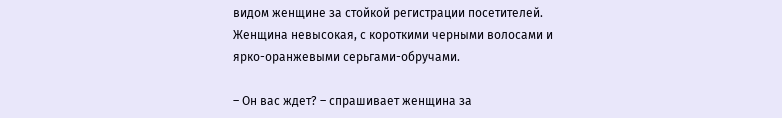видом женщине за стойкой регистрации посетителей. Женщина невысокая, с короткими черными волосами и ярко-оранжевыми серьгами-обручами.

– Он вас ждет? – спрашивает женщина за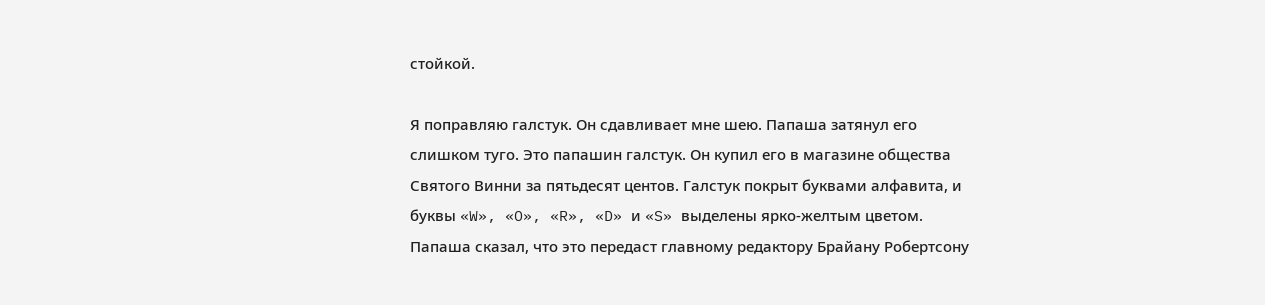стойкой.

Я поправляю галстук. Он сдавливает мне шею. Папаша затянул его слишком туго. Это папашин галстук. Он купил его в магазине общества Святого Винни за пятьдесят центов. Галстук покрыт буквами алфавита, и буквы «W», «O», «R», «D» и «S» выделены ярко-желтым цветом. Папаша сказал, что это передаст главному редактору Брайану Робертсону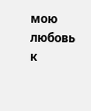мою любовь к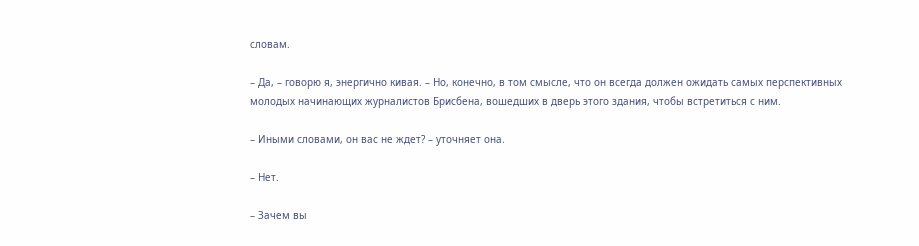словам.

– Да, – говорю я, энергично кивая. – Но, конечно, в том смысле, что он всегда должен ожидать самых перспективных молодых начинающих журналистов Брисбена, вошедших в дверь этого здания, чтобы встретиться с ним.

– Иными словами, он вас не ждет? – уточняет она.

– Нет.

– Зачем вы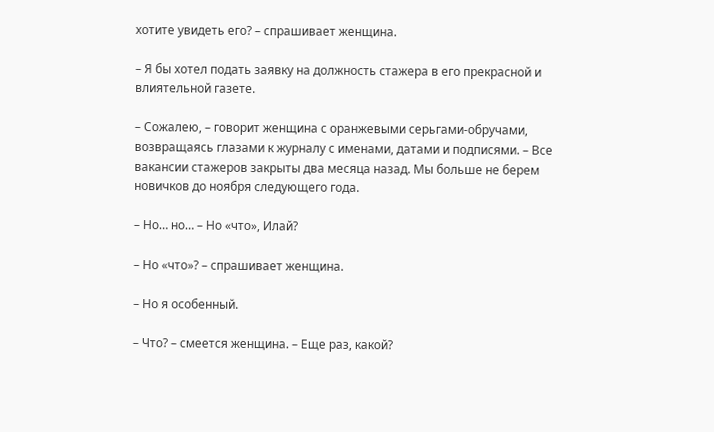хотите увидеть его? – спрашивает женщина.

– Я бы хотел подать заявку на должность стажера в его прекрасной и влиятельной газете.

– Сожалею, – говорит женщина с оранжевыми серьгами-обручами, возвращаясь глазами к журналу с именами, датами и подписями. – Все вакансии стажеров закрыты два месяца назад. Мы больше не берем новичков до ноября следующего года.

– Но… но… – Но «что», Илай?

– Но «что»? – спрашивает женщина.

– Но я особенный.

– Что? – смеется женщина. – Еще раз, какой?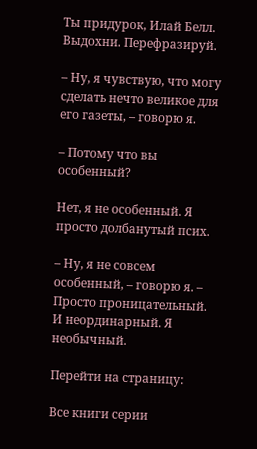Ты придурок, Илай Белл. Выдохни. Перефразируй.

– Ну, я чувствую, что могу сделать нечто великое для его газеты, – говорю я.

– Потому что вы особенный?

Нет, я не особенный. Я просто долбанутый псих.

– Ну, я не совсем особенный, – говорю я. – Просто проницательный. И неординарный. Я необычный.

Перейти на страницу:

Все книги серии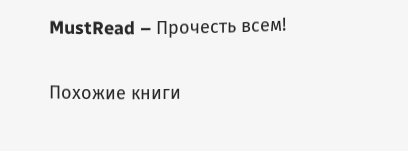MustRead – Прочесть всем!

Похожие книги